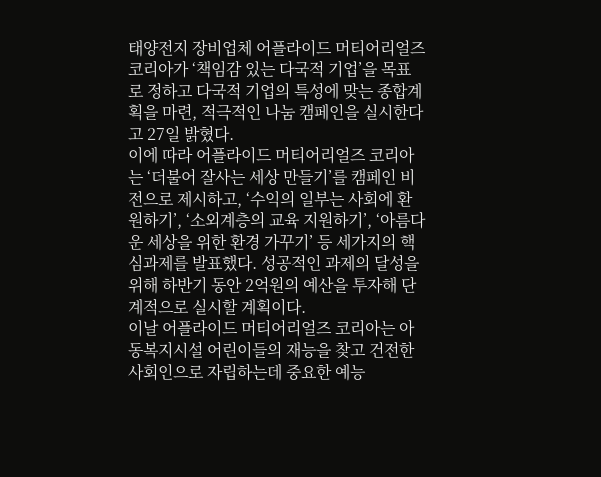태양전지 장비업체 어플라이드 머티어리얼즈 코리아가 ‘책임감 있는 다국적 기업’을 목표로 정하고 다국적 기업의 특성에 맞는 종합계획을 마련, 적극적인 나눔 캠페인을 실시한다고 27일 밝혔다.
이에 따라 어플라이드 머티어리얼즈 코리아는 ‘더불어 잘사는 세상 만들기’를 캠페인 비전으로 제시하고, ‘수익의 일부는 사회에 환원하기’, ‘소외계층의 교육 지원하기’, ‘아름다운 세상을 위한 환경 가꾸기’ 등 세가지의 핵심과제를 발표했다. 성공적인 과제의 달성을 위해 하반기 동안 2억원의 예산을 투자해 단계적으로 실시할 계획이다.
이날 어플라이드 머티어리얼즈 코리아는 아동복지시설 어린이들의 재능을 찾고 건전한 사회인으로 자립하는데 중요한 예능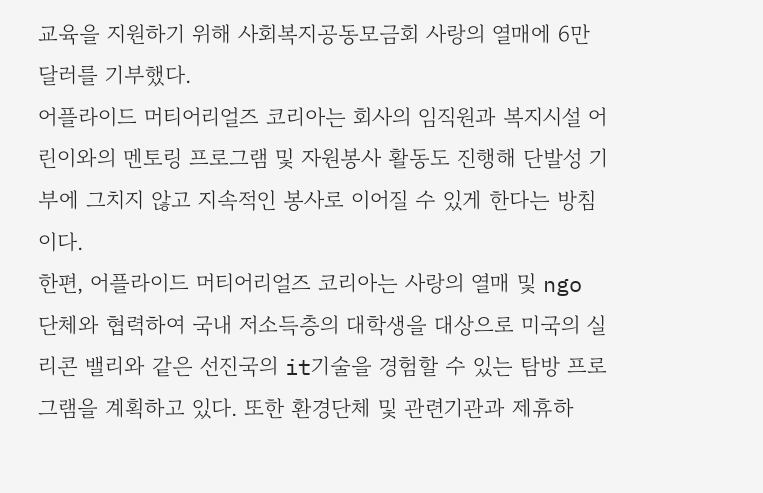교육을 지원하기 위해 사회복지공동모금회 사랑의 열매에 6만달러를 기부했다.
어플라이드 머티어리얼즈 코리아는 회사의 임직원과 복지시설 어린이와의 멘토링 프로그램 및 자원봉사 활동도 진행해 단발성 기부에 그치지 않고 지속적인 봉사로 이어질 수 있게 한다는 방침이다.
한편, 어플라이드 머티어리얼즈 코리아는 사랑의 열매 및 ngo 단체와 협력하여 국내 저소득층의 대학생을 대상으로 미국의 실리콘 밸리와 같은 선진국의 it기술을 경험할 수 있는 탐방 프로그램을 계획하고 있다. 또한 환경단체 및 관련기관과 제휴하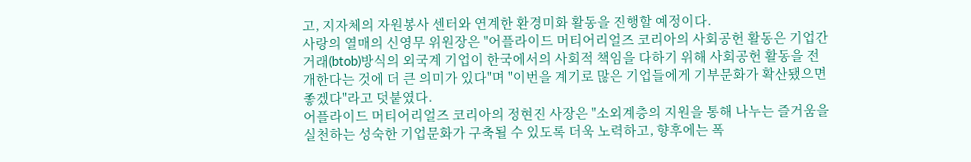고, 지자체의 자원봉사 센터와 연계한 환경미화 활동을 진행할 예정이다.
사랑의 열매의 신영무 위원장은 "어플라이드 머티어리얼즈 코리아의 사회공헌 활동은 기업간 거래(btob)방식의 외국계 기업이 한국에서의 사회적 책임을 다하기 위해 사회공헌 활동을 전개한다는 것에 더 큰 의미가 있다"며 "이번을 계기로 많은 기업들에게 기부문화가 확산됐으면 좋겠다"라고 덧붙였다.
어플라이드 머티어리얼즈 코리아의 정현진 사장은 "소외계층의 지원을 통해 나누는 즐거움을 실천하는 성숙한 기업문화가 구축될 수 있도록 더욱 노력하고, 향후에는 폭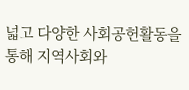넓고 다양한 사회공헌활동을 통해 지역사회와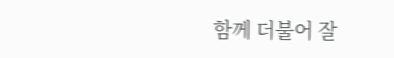함께 더불어 잘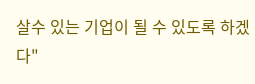살수 있는 기업이 될 수 있도록 하겠다"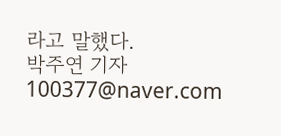라고 말했다.
박주연 기자 100377@naver.com